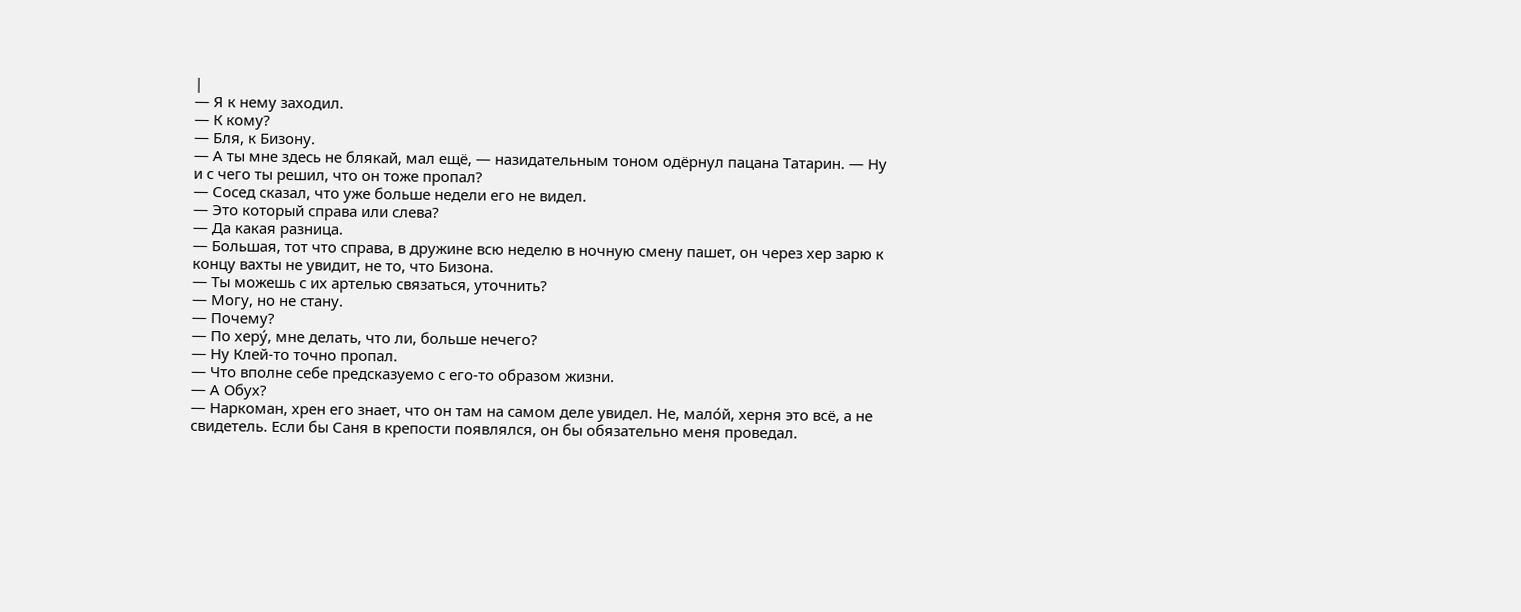|
— Я к нему заходил.
— К кому?
— Бля, к Бизону.
— А ты мне здесь не блякай, мал ещё, — назидательным тоном одёрнул пацана Татарин. — Ну и с чего ты решил, что он тоже пропал?
— Сосед сказал, что уже больше недели его не видел.
— Это который справа или слева?
— Да какая разница.
— Большая, тот что справа, в дружине всю неделю в ночную смену пашет, он через хер зарю к концу вахты не увидит, не то, что Бизона.
— Ты можешь с их артелью связаться, уточнить?
— Могу, но не стану.
— Почему?
— По херу́, мне делать, что ли, больше нечего?
— Ну Клей-то точно пропал.
— Что вполне себе предсказуемо с его-то образом жизни.
— А Обух?
— Наркоман, хрен его знает, что он там на самом деле увидел. Не, мало́й, херня это всё, а не свидетель. Если бы Саня в крепости появлялся, он бы обязательно меня проведал.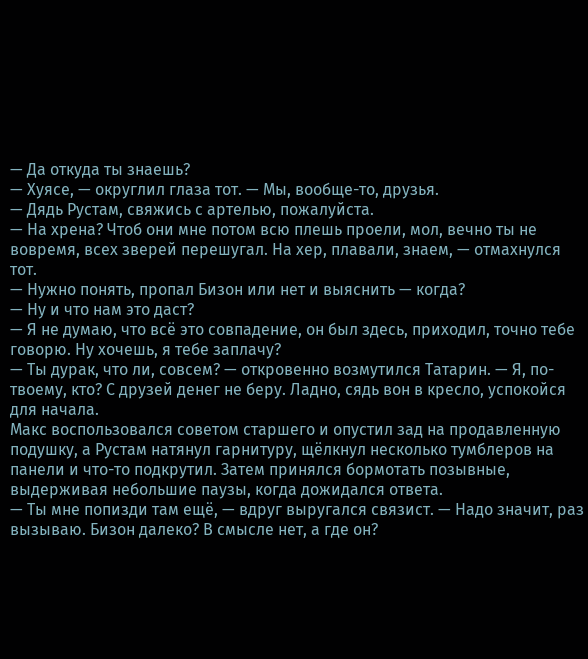— Да откуда ты знаешь?
— Хуясе, — округлил глаза тот. — Мы, вообще-то, друзья.
— Дядь Рустам, свяжись с артелью, пожалуйста.
— На хрена? Чтоб они мне потом всю плешь проели, мол, вечно ты не вовремя, всех зверей перешугал. На хер, плавали, знаем, — отмахнулся тот.
— Нужно понять, пропал Бизон или нет и выяснить — когда?
— Ну и что нам это даст?
— Я не думаю, что всё это совпадение, он был здесь, приходил, точно тебе говорю. Ну хочешь, я тебе заплачу?
— Ты дурак, что ли, совсем? — откровенно возмутился Татарин. — Я, по-твоему, кто? С друзей денег не беру. Ладно, сядь вон в кресло, успокойся для начала.
Макс воспользовался советом старшего и опустил зад на продавленную подушку, а Рустам натянул гарнитуру, щёлкнул несколько тумблеров на панели и что-то подкрутил. Затем принялся бормотать позывные, выдерживая небольшие паузы, когда дожидался ответа.
— Ты мне попизди там ещё, — вдруг выругался связист. — Надо значит, раз вызываю. Бизон далеко? В смысле нет, а где он?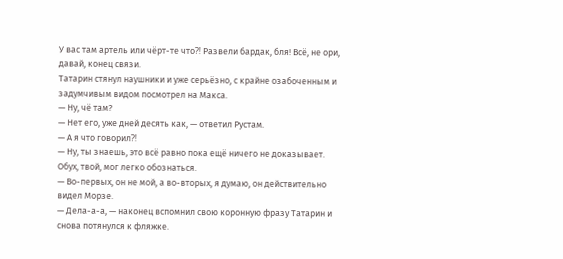У вас там артель или чёрт-те что⁈ Развели бардак, бля! Всё, не ори, давай, конец связи.
Татарин стянул наушники и уже серьёзно, с крайне озабоченным и задумчивым видом посмотрел на Макса.
— Ну, чё там?
— Нет его, уже дней десять как, — ответил Рустам.
— А я что говорил⁈
— Ну, ты знаешь, это всё равно пока ещё ничего не доказывает. Обух, твой, мог легко обознаться.
— Во-первых, он не мой, а во-вторых, я думаю, он действительно видел Морзе.
— Дела-а-а, — наконец вспомнил свою коронную фразу Татарин и снова потянулся к фляжке.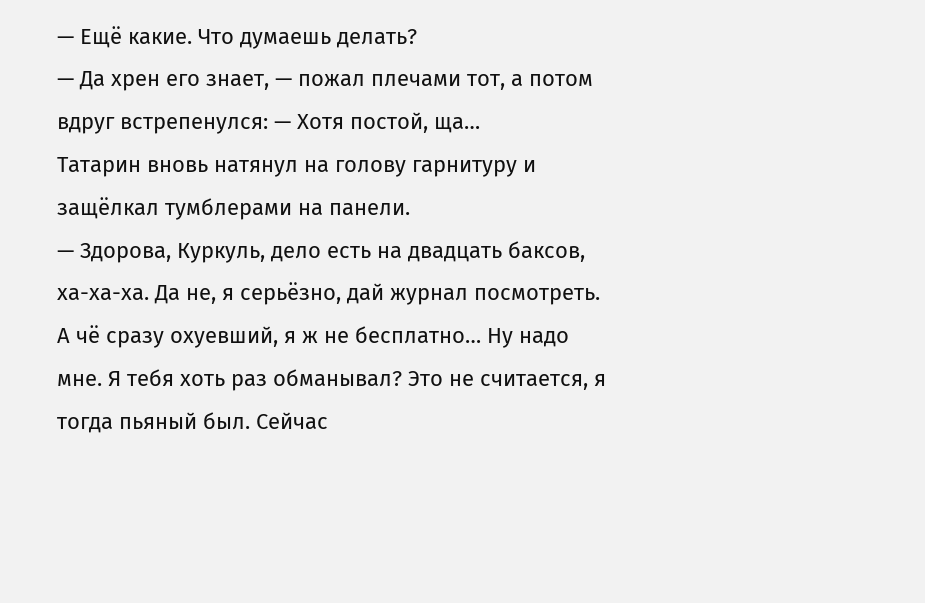— Ещё какие. Что думаешь делать?
— Да хрен его знает, — пожал плечами тот, а потом вдруг встрепенулся: — Хотя постой, ща…
Татарин вновь натянул на голову гарнитуру и защёлкал тумблерами на панели.
— Здорова, Куркуль, дело есть на двадцать баксов, ха-ха-ха. Да не, я серьёзно, дай журнал посмотреть. А чё сразу охуевший, я ж не бесплатно… Ну надо мне. Я тебя хоть раз обманывал? Это не считается, я тогда пьяный был. Сейчас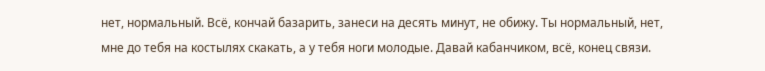нет, нормальный. Всё, кончай базарить, занеси на десять минут, не обижу. Ты нормальный, нет, мне до тебя на костылях скакать, а у тебя ноги молодые. Давай кабанчиком, всё, конец связи.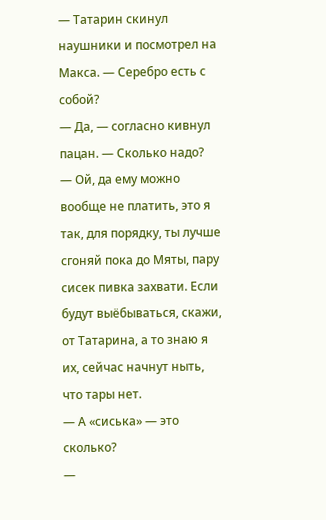— Татарин скинул наушники и посмотрел на Макса. — Серебро есть с собой?
— Да, — согласно кивнул пацан. — Сколько надо?
— Ой, да ему можно вообще не платить, это я так, для порядку, ты лучше сгоняй пока до Мяты, пару сисек пивка захвати. Если будут выёбываться, скажи, от Татарина, а то знаю я их, сейчас начнут ныть, что тары нет.
— А «сиська» — это сколько?
—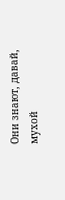Они знают, давай, мухой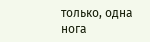только, одна нога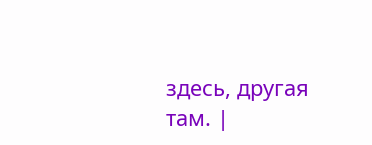здесь, другая там. |